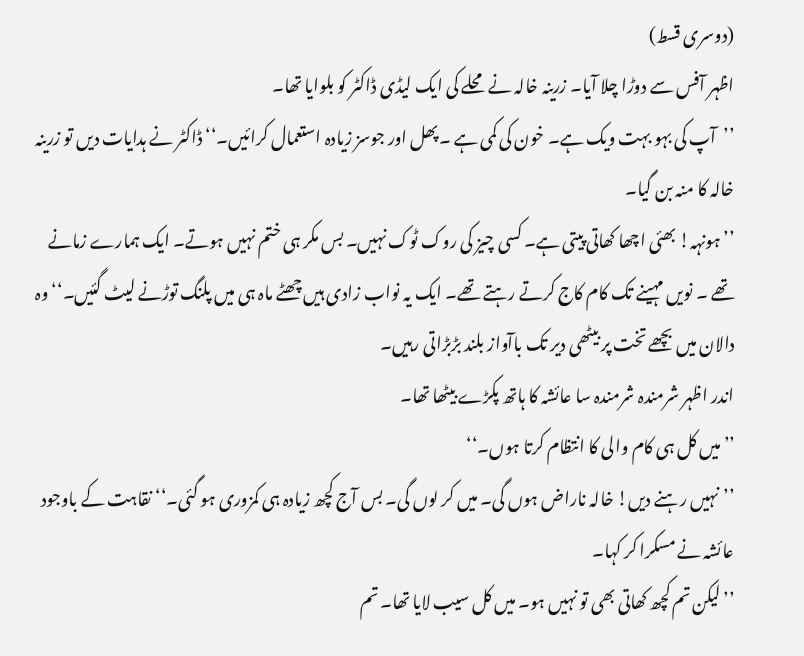(دوسری قسط)
اظہر آفس سے دوڑا چلا آیا۔ زرینہ خالہ نے محلے کی ایک لیڈی ڈاکٹر کو بلوایا تھا۔
’’آپ کی بہو بہت ویک ہے۔ خون کی کمی ہے ۔پھل اور جوسز زیادہ استعمال کرائیں۔‘‘ ڈاکٹر نے ہدایات دیں تو زرینہ خالہ کا منہ بن گیا۔
’’ہونہہ! بھئی اچھا کھاتی پیتی ہے۔ کسی چیز کی روک ٹوک نہیں۔ بس مکر ہی ختم نہیں ہوتے۔ ایک ہمارے زمانے تھے ۔ نویں مہینے تک کام کاج کرتے رہتے تھے۔ ایک یہ نواب زادی ہیں چھٹے ماہ ہی میں پلنگ توڑنے لیٹ گئیں۔‘‘ وہ دالان میں بچھے تخت پر بیٹھی دیر تک باآواز بلند بڑبڑاتی رہیں۔
اندر اظہر شرمندہ شرمندہ سا عائشہ کا ہاتھ پکڑے بیٹھا تھا۔
’’میں کل ہی کام والی کا انتظام کرتا ہوں۔‘‘
’’نہیں رہنے دیں! خالہ ناراض ہوں گی۔ میں کر لوں گی۔ بس آج کچھ زیادہ ہی کمزوری ہو گئی۔‘‘ نقاہت کے باوجود عائشہ نے مسکرا کر کہا۔
’’لیکن تم کچھ کھاتی بھی تو نہیں ہو۔ میں کل سیب لایا تھا۔ تم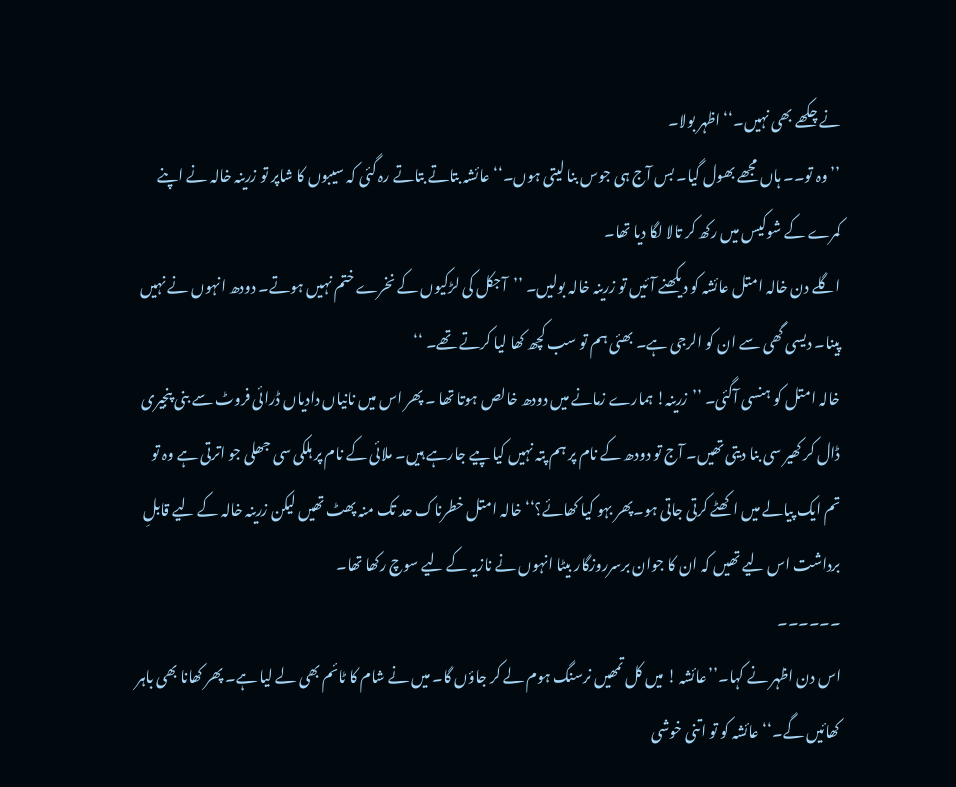نے چکھے بھی نہیں۔‘‘ اظہر بولا۔
’’وہ تو۔۔ ہاں مجھے بھول گیا۔ بس آج ہی جوس بنا لیتی ہوں۔‘‘ عائشہ بتاتے بتاتے رہ گئی کہ سیبوں کا شاپر تو زرینہ خالہ نے اپنے کمرے کے شوکیس میں رکھ کر تالا لگا دیا تھا۔
اگلے دن خالہ امتل عائشہ کو دیکھنے آئیں تو زرینہ خالہ بولیں۔ ’’آجکل کی لڑکیوں کے نخرے ختم نہیں ہوتے۔ دودھ انہوں نے نہیں پینا۔ دیسی گھی سے ان کو الرجی ہے۔ بھئی ہم تو سب کچھ کھا لیا کرتے تھے۔ ‘‘
خالہ امتل کو ہنسی آگئی۔ ’’زرینہ! ہمارے زمانے میں دودھ خالص ہوتا تھا ۔ پھر اس میں نانیاں دادیاں ڈرائی فروٹ سے بنی پنجیری ڈال کر کھیر سی بنا دیتی تھیں۔ آج تو دودھ کے نام پر ہم پتہ نہیں کیا پیے جارہے ہیں۔ ملائی کے نام پر ہلکی سی جھلی جو اترتی ہے وہ تو تم ایک پیالے میں اکھٹے کرتی جاتی ہو۔پھر بہو کیا کھائے؟‘‘ خالہ امتل خطرناک حد تک منہ پھٹ تھیں لیکن زرینہ خالہ کے لیے قابلِ برداشت اس لیے تھیں کہ ان کا جوان برسرروزگار بیٹا انہوں نے نازیہ کے لیے سوچ رکھا تھا۔
۔۔۔۔۔۔
اس دن اظہر نے کہا۔’’عائشہ ! میں کل تمھیں نرسنگ ہوم لے کر جاؤں گا۔ میں نے شام کا ٹائم بھی لے لیا ہے۔ پھر کھانا بھی باہر کھائیں گے۔‘‘ عائشہ کو تو اتنی خوشی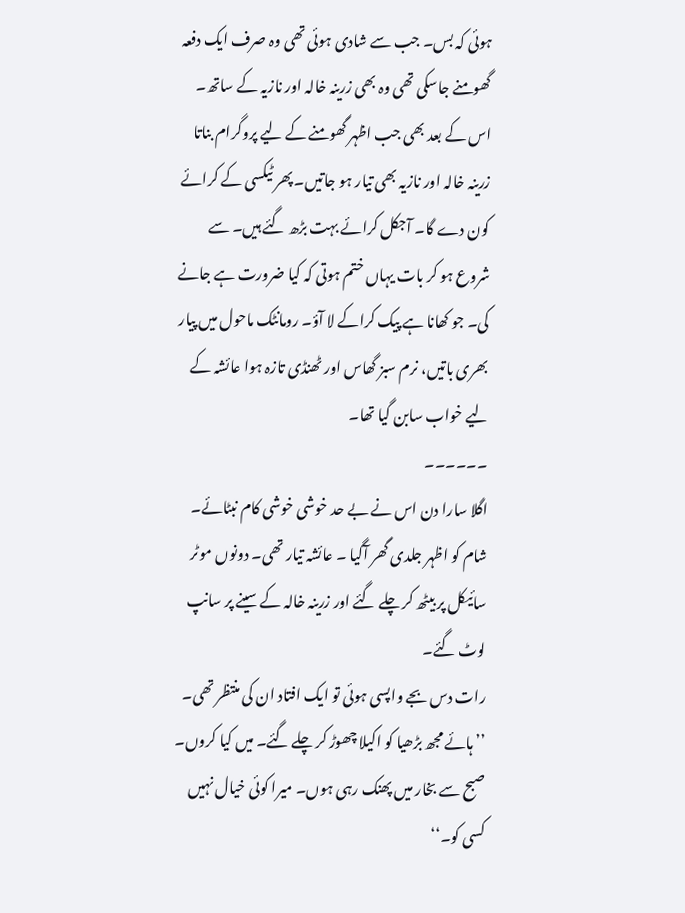ہوئی کہ بس۔ جب سے شادی ہوئی تھی وہ صرف ایک دفعہ گھومنے جاسکی تھی وہ بھی زرینہ خالہ اور نازیہ کے ساتھ۔ اس کے بعد بھی جب اظہر گھومنے کے لیے پروگرام بناتا زرینہ خالہ اور نازیہ بھی تیار ہو جاتیں۔ پھر ٹیکسی کے کرائے کون دے گا۔ آجکل کرائے بہت بڑھ گئے ہیں۔ سے شروع ہو کر بات یہاں ختم ہوتی کہ کیا ضرورت ہے جانے کی۔ جو کھانا ہے پیک کراکے لا آؤ۔ رومانٹک ماحول میں پیار بھری باتیں، نرم سبز گھاس اور ٹھنڈی تازہ ہوا عائشہ کے لیے خواب سابن گیا تھا۔
۔۔۔۔۔۔
اگلا سارا دن اس نے بے حد خوشی خوشی کام نبٹائے۔ شام کو اظہر جلدی گھر آگیا ۔ عائشہ تیار تھی۔ دونوں موٹر سائیکل پر بیٹھ کر چلے گئے اور زرینہ خالہ کے سینے پر سانپ لوٹ گئے۔
رات دس بجے واپسی ہوئی تو ایک افتاد ان کی منتظر تھی۔
’’ہائے مجھ بڑھیا کو اکیلا چھوڑ کر چلے گئے۔ میں کیا کروں۔ صبح سے بخار میں پھنک رہی ہوں۔ میرا کوئی خیال نہیں کسی کو۔‘‘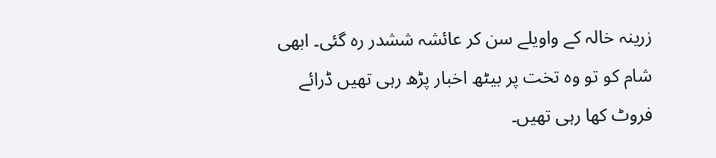زرینہ خالہ کے واویلے سن کر عائشہ ششدر رہ گئی۔ ابھی شام کو تو وہ تخت پر بیٹھ اخبار پڑھ رہی تھیں ڈرائے فروٹ کھا رہی تھیں۔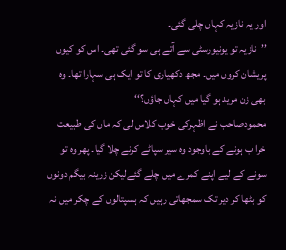اور یہ نازیہ کہاں چلی گئی۔
’’نازیہ تو یونیورسٹی سے آتے ہی سو گئی تھی۔ اس کو کیوں پریشان کروں میں۔ مجھ دکھیاری کا تو ایک ہی سہارا تھا۔ وہ بھی زن مرید ہو گیا میں کہاں جاؤں؟‘‘
محمودصاحب نے اظہرکی خوب کلاس لی کہ ماں کی طبیعت خرا ب ہونے کے باوجود وہ سیر سپاٹے کرنے چلا گیا۔ پھر وہ تو سونے کے لیے اپنے کمرے میں چلے گئےلیکن زرینہ بیگم دونوں کو بٹھا کر دیر تک سمجھاتی رہیں کہ ہسپتالوں کے چکر میں نہ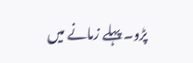پڑو۔ پہلے زمانے میں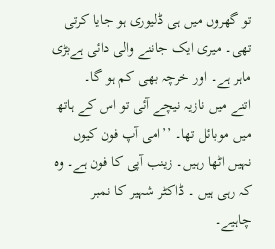تو گھروں میں ہی ڈلیوری ہو جایا کرتی تھی۔ میری ایک جاننے والی دائی ہےبڑی ماہر ہے۔ اور خرچہ بھی کم ہو گا۔
اتنے میں نازیہ نیچے آئی تو اس کے ہاتھ میں موبائل تھا۔ ’’امی آپ فون کیوں نہیں اٹھا رہیں۔ زینب آپی کا فون ہے۔ وہ کہ رہی ہیں ۔ ڈاکٹر شہیر کا نمبر چاہیے۔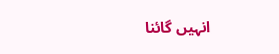انہیں گائنا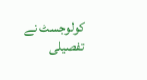کولوجسٹ نے تفصیلی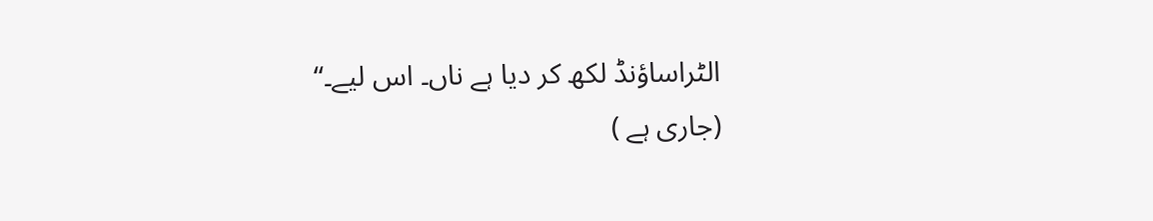الٹراساؤنڈ لکھ کر دیا ہے ناں۔ اس لیے۔‘‘
(جاری ہے )